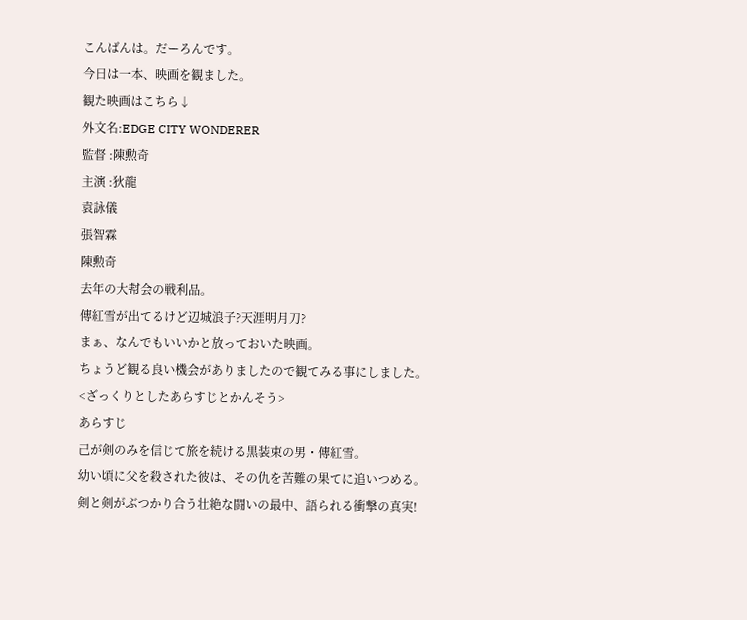こんばんは。だーろんです。
今日は一本、映画を観ました。
観た映画はこちら↓
外文名:EDGE CITY WONDERER
監督 :陳勲奇
主演 :狄龍
袁詠儀
張智霖
陳勲奇
去年の大幇会の戦利品。
傳紅雪が出てるけど辺城浪子?天涯明月刀?
まぁ、なんでもいいかと放っておいた映画。
ちょうど観る良い機会がありましたので観てみる事にしました。
<ざっくりとしたあらすじとかんそう>
あらすじ
己が剣のみを信じて旅を続ける黒装束の男・傳紅雪。
幼い頃に父を殺された彼は、その仇を苦難の果てに追いつめる。
剣と剣がぶつかり合う壮絶な闘いの最中、語られる衝撃の真実!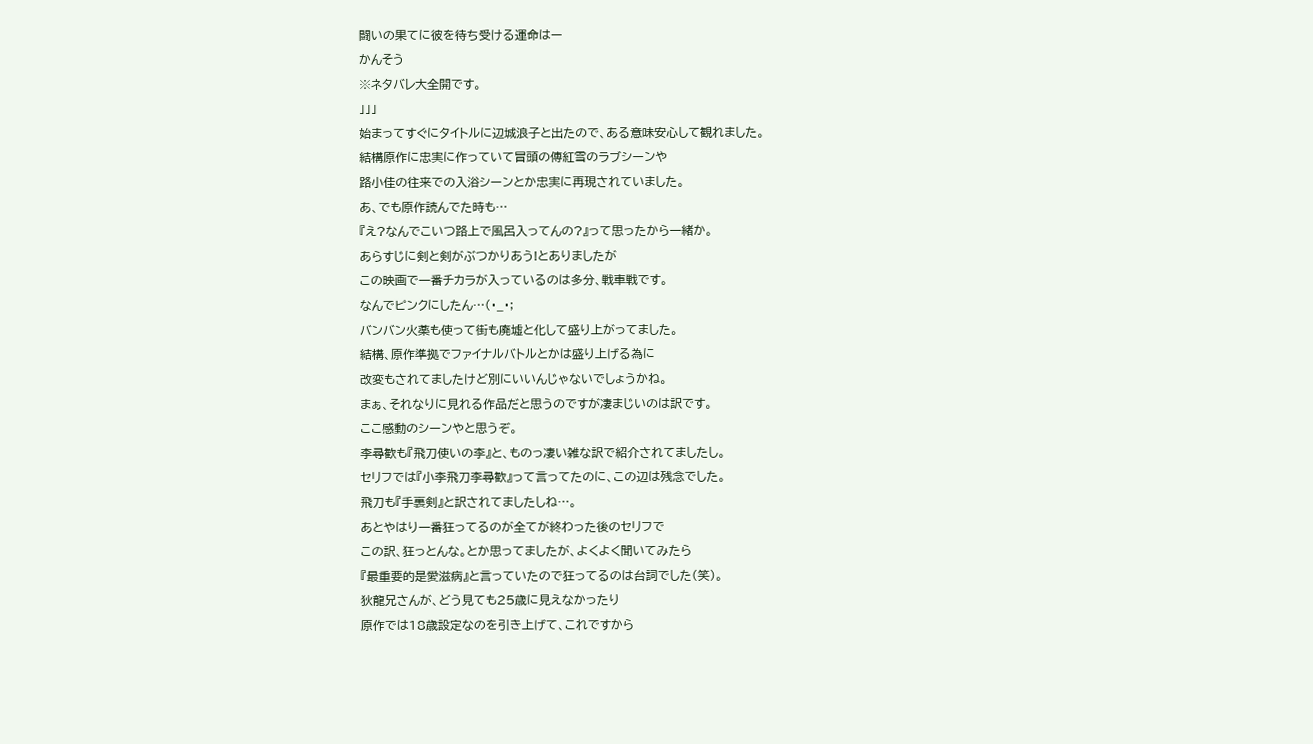闘いの果てに彼を待ち受ける運命はー
かんそう
※ネタバレ大全開です。
」」」
始まってすぐにタイトルに辺城浪子と出たので、ある意味安心して観れました。
結構原作に忠実に作っていて冒頭の傳紅雪のラブシーンや
路小佳の往来での入浴シーンとか忠実に再現されていました。
あ、でも原作読んでた時も…
『え?なんでこいつ路上で風呂入ってんの?』って思ったから一緒か。
あらすじに剣と剣がぶつかりあう!とありましたが
この映画で一番チカラが入っているのは多分、戦車戦です。
なんでピンクにしたん…(・_・;
バンバン火薬も使って街も廃墟と化して盛り上がってました。
結構、原作準拠でファイナルバトルとかは盛り上げる為に
改変もされてましたけど別にいいんじゃないでしょうかね。
まぁ、それなりに見れる作品だと思うのですが凄まじいのは訳です。
ここ感動のシーンやと思うぞ。
李尋歓も『飛刀使いの李』と、ものっ凄い雑な訳で紹介されてましたし。
セリフでは『小李飛刀李尋歓』って言ってたのに、この辺は残念でした。
飛刀も『手裏剣』と訳されてましたしね…。
あとやはり一番狂ってるのが全てが終わった後のセリフで
この訳、狂っとんな。とか思ってましたが、よくよく聞いてみたら
『最重要的是愛滋病』と言っていたので狂ってるのは台詞でした(笑)。
狄龍兄さんが、どう見ても25歳に見えなかったり
原作では18歳設定なのを引き上げて、これですから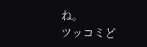ね。
ツッコミど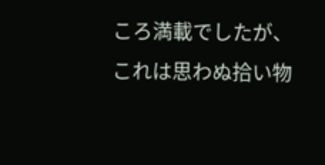ころ満載でしたが、これは思わぬ拾い物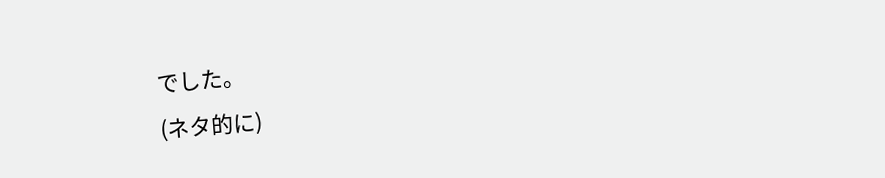でした。
(ネタ的に)